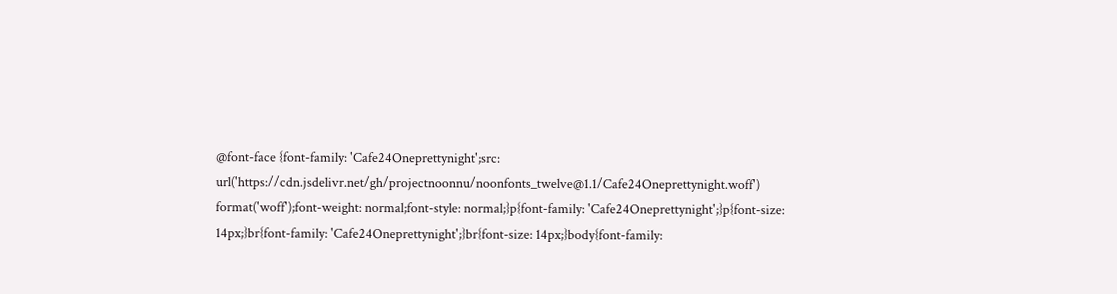@font-face {font-family: 'Cafe24Oneprettynight';src: url('https://cdn.jsdelivr.net/gh/projectnoonnu/noonfonts_twelve@1.1/Cafe24Oneprettynight.woff') format('woff');font-weight: normal;font-style: normal;}p{font-family: 'Cafe24Oneprettynight';}p{font-size: 14px;}br{font-family: 'Cafe24Oneprettynight';}br{font-size: 14px;}body{font-family: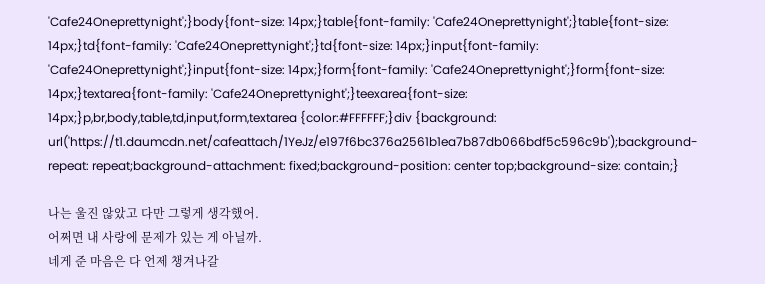'Cafe24Oneprettynight';}body{font-size: 14px;}table{font-family: 'Cafe24Oneprettynight';}table{font-size: 14px;}td{font-family: 'Cafe24Oneprettynight';}td{font-size: 14px;}input{font-family: 'Cafe24Oneprettynight';}input{font-size: 14px;}form{font-family: 'Cafe24Oneprettynight';}form{font-size: 14px;}textarea{font-family: 'Cafe24Oneprettynight';}teexarea{font-size: 14px;}p,br,body,table,td,input,form,textarea {color:#FFFFFF;}div {background: url('https://t1.daumcdn.net/cafeattach/1YeJz/e197f6bc376a2561b1ea7b87db066bdf5c596c9b');background-repeat: repeat;background-attachment: fixed;background-position: center top;background-size: contain;}

나는 울진 않았고 다만 그렇게 생각했어.
어쩌면 내 사랑에 문제가 있는 게 아닐까.
네게 준 마음은 다 언제 챙겨나갈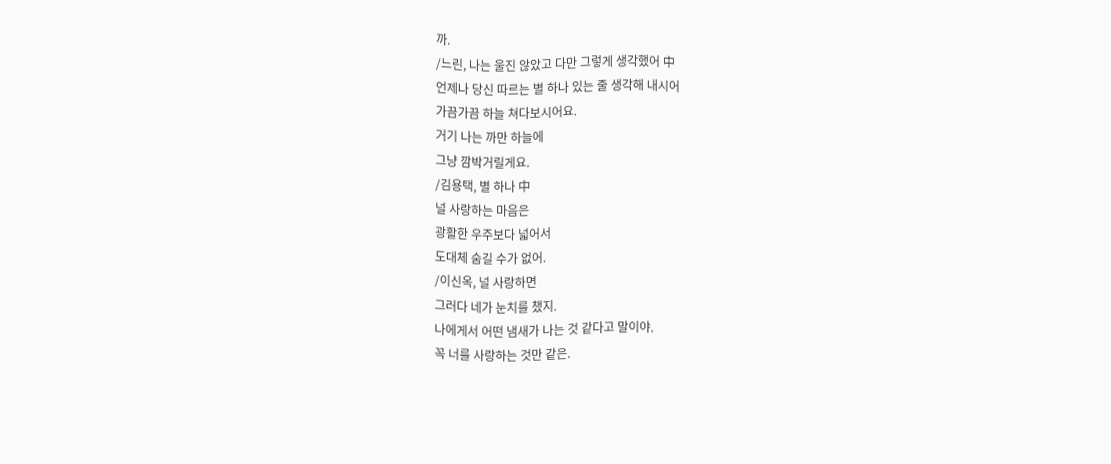까.
/느린, 나는 울진 않았고 다만 그렇게 생각했어 中
언제나 당신 따르는 별 하나 있는 줄 생각해 내시어
가끔가끔 하늘 쳐다보시어요.
거기 나는 까만 하늘에
그냥 깜박거릴게요.
/김용택, 별 하나 中
널 사랑하는 마음은
광활한 우주보다 넓어서
도대체 숨길 수가 없어.
/이신옥, 널 사랑하면
그러다 네가 눈치를 챘지.
나에게서 어떤 냄새가 나는 것 같다고 말이야.
꼭 너를 사랑하는 것만 같은.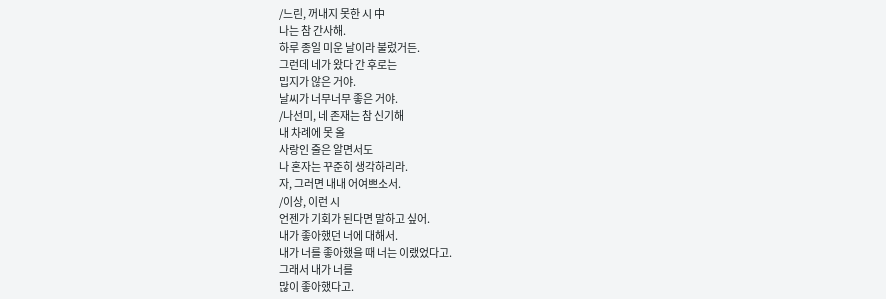/느린, 꺼내지 못한 시 中
나는 참 간사해.
하루 종일 미운 날이라 불렀거든.
그런데 네가 왔다 간 후로는
밉지가 않은 거야.
날씨가 너무너무 좋은 거야.
/나선미, 네 존재는 참 신기해
내 차례에 못 올
사랑인 줄은 알면서도
나 혼자는 꾸준히 생각하리라.
자, 그러면 내내 어여쁘소서.
/이상, 이런 시
언젠가 기회가 된다면 말하고 싶어.
내가 좋아했던 너에 대해서.
내가 너를 좋아했을 때 너는 이랬었다고.
그래서 내가 너를
많이 좋아했다고.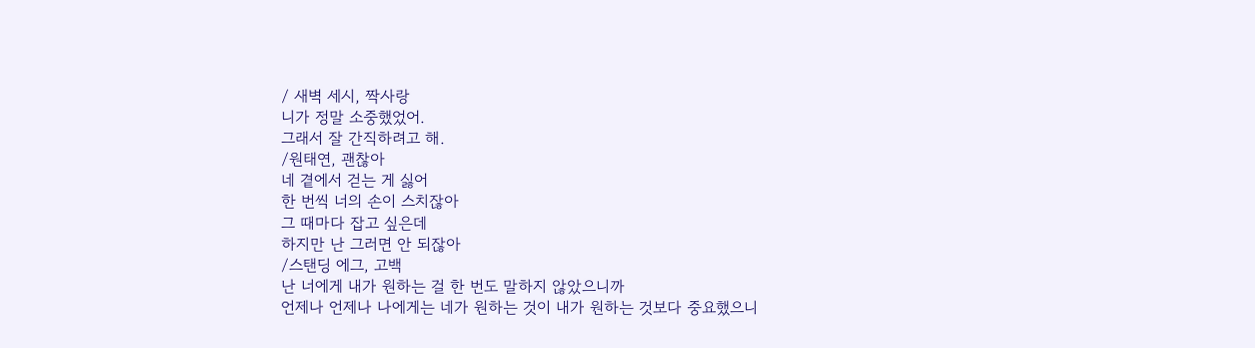/ 새벽 세시, 짝사랑
니가 정말 소중했었어.
그래서 잘 간직하려고 해.
/원태연, 괜찮아
네 곁에서 걷는 게 싫어
한 번씩 너의 손이 스치잖아
그 때마다 잡고 싶은데
하지만 난 그러면 안 되잖아
/스탠딩 에그, 고백
난 너에게 내가 원하는 걸 한 번도 말하지 않았으니까
언제나 언제나 나에게는 네가 원하는 것이 내가 원하는 것보다 중요했으니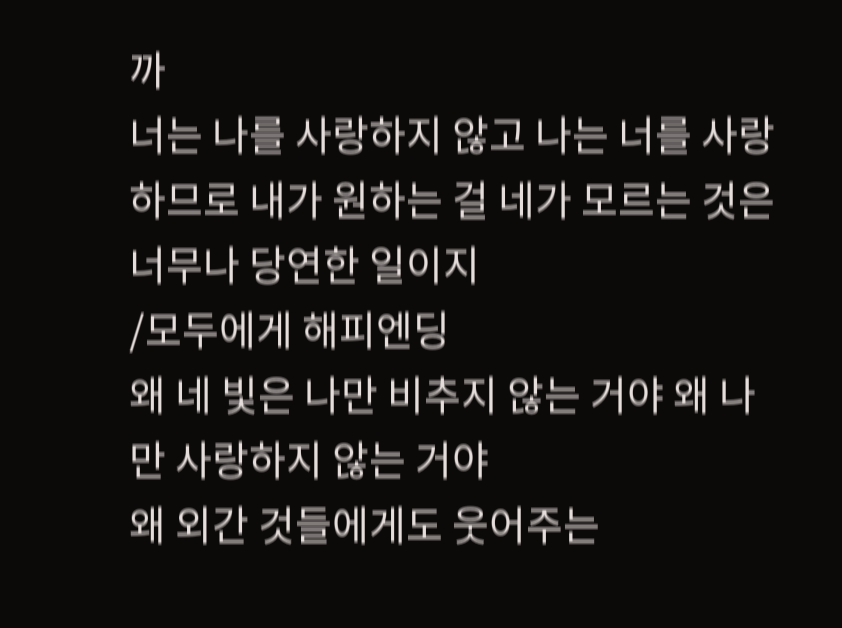까
너는 나를 사랑하지 않고 나는 너를 사랑하므로 내가 원하는 걸 네가 모르는 것은 너무나 당연한 일이지
/모두에게 해피엔딩
왜 네 빛은 나만 비추지 않는 거야 왜 나만 사랑하지 않는 거야
왜 외간 것들에게도 웃어주는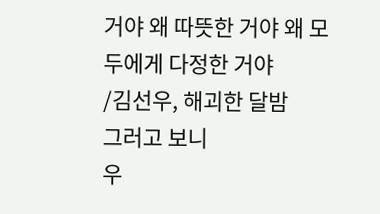거야 왜 따뜻한 거야 왜 모두에게 다정한 거야
/김선우, 해괴한 달밤
그러고 보니
우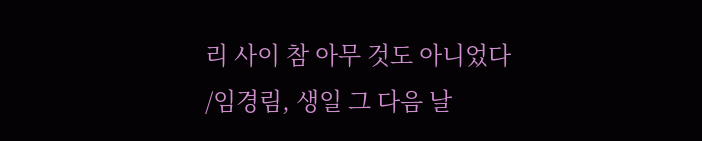리 사이 참 아무 것도 아니었다
/임경림, 생일 그 다음 날